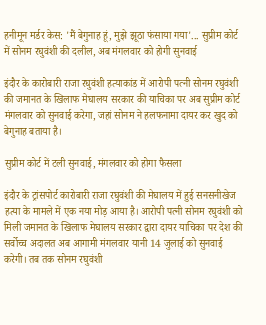हनीमून मर्डर केस: 'मैं बेगुनाह हूं, मुझे झूठा फंसाया गया'... सुप्रीम कोर्ट में सोनम रघुवंशी की दलील, अब मंगलवार को होगी सुनवाई

इंदौर के कारोबारी राजा रघुवंशी हत्याकांड में आरोपी पत्नी सोनम रघुवंशी की जमानत के खिलाफ मेघालय सरकार की याचिका पर अब सुप्रीम कोर्ट मंगलवार को सुनवाई करेगा, जहां सोनम ने हलफनामा दायर कर खुद को बेगुनाह बताया है।

सुप्रीम कोर्ट में टली सुनवाई, मंगलवार को होगा फैसला

इंदौर के ट्रांसपोर्ट कारोबारी राजा रघुवंशी की मेघालय में हुई सनसनीखेज हत्या के मामले में एक नया मोड़ आया है। आरोपी पत्नी सोनम रघुवंशी को मिली जमानत के खिलाफ मेघालय सरकार द्वारा दायर याचिका पर देश की सर्वोच्च अदालत अब आगामी मंगलवार यानी 14 जुलाई को सुनवाई करेगी। तब तक सोनम रघुवंशी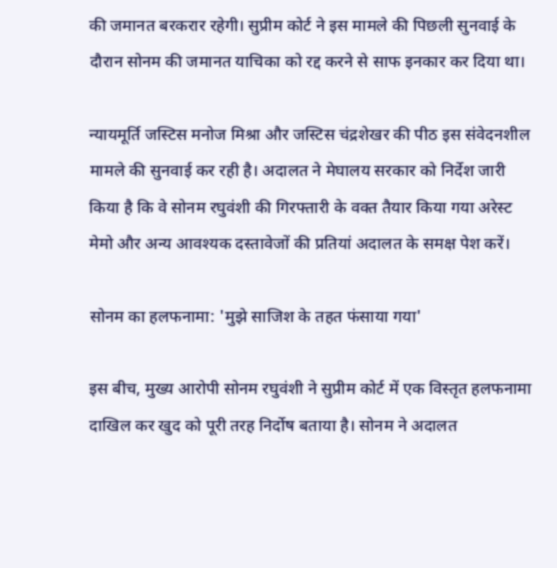की जमानत बरकरार रहेगी। सुप्रीम कोर्ट ने इस मामले की पिछली सुनवाई के दौरान सोनम की जमानत याचिका को रद्द करने से साफ इनकार कर दिया था।

न्यायमूर्ति जस्टिस मनोज मिश्रा और जस्टिस चंद्रशेखर की पीठ इस संवेदनशील मामले की सुनवाई कर रही है। अदालत ने मेघालय सरकार को निर्देश जारी किया है कि वे सोनम रघुवंशी की गिरफ्तारी के वक्त तैयार किया गया अरेस्ट मेमो और अन्य आवश्यक दस्तावेजों की प्रतियां अदालत के समक्ष पेश करें।

सोनम का हलफनामा: 'मुझे साजिश के तहत फंसाया गया'

इस बीच, मुख्य आरोपी सोनम रघुवंशी ने सुप्रीम कोर्ट में एक विस्तृत हलफनामा दाखिल कर खुद को पूरी तरह निर्दोष बताया है। सोनम ने अदालत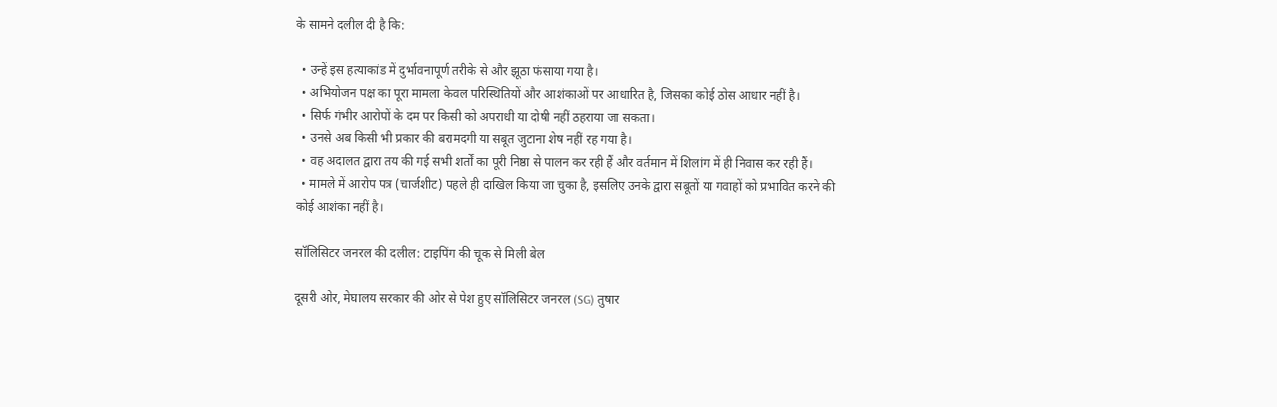के सामने दलील दी है कि:

  • उन्हें इस हत्याकांड में दुर्भावनापूर्ण तरीके से और झूठा फंसाया गया है।
  • अभियोजन पक्ष का पूरा मामला केवल परिस्थितियों और आशंकाओं पर आधारित है, जिसका कोई ठोस आधार नहीं है।
  • सिर्फ गंभीर आरोपों के दम पर किसी को अपराधी या दोषी नहीं ठहराया जा सकता।
  • उनसे अब किसी भी प्रकार की बरामदगी या सबूत जुटाना शेष नहीं रह गया है।
  • वह अदालत द्वारा तय की गई सभी शर्तों का पूरी निष्ठा से पालन कर रही हैं और वर्तमान में शिलांग में ही निवास कर रही हैं।
  • मामले में आरोप पत्र (चार्जशीट) पहले ही दाखिल किया जा चुका है, इसलिए उनके द्वारा सबूतों या गवाहों को प्रभावित करने की कोई आशंका नहीं है।

सॉलिसिटर जनरल की दलील: टाइपिंग की चूक से मिली बेल

दूसरी ओर, मेघालय सरकार की ओर से पेश हुए सॉलिसिटर जनरल (SG) तुषार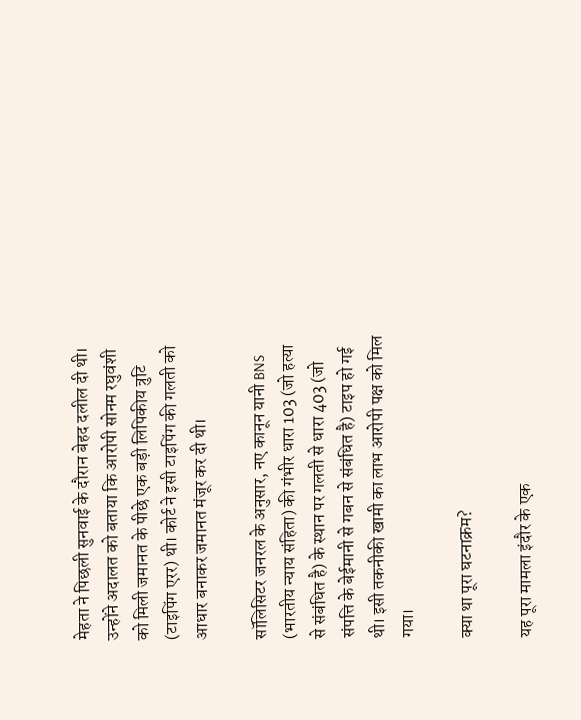मेहता ने पिछली सुनवाई के दौरान बेहद दलील दी थी। उन्होंने अदालत को बताया कि आरोपी सोनम रघुवंशी को मिली जमानत के पीछे एक बड़ी लिपिकीय त्रुटि (टाइपिंग एरर) थी। कोर्ट ने इसी टाइपिंग की गलती को आधार बनाकर जमानत मंजूर कर दी थी।

सॉलिसिटर जनरल के अनुसार, नए कानून यानी BNS (भारतीय न्याय संहिता) की गंभीर धारा 103 (जो हत्या से संबंधित है) के स्थान पर गलती से धारा 403 (जो संपत्ति के बेईमानी से गबन से संबंधित है) टाइप हो गई थी। इसी तकनीकी खामी का लाभ आरोपी पक्ष को मिल गया।

क्या था पूरा घटनाक्रम?

यह पूरा मामला इंदौर के एक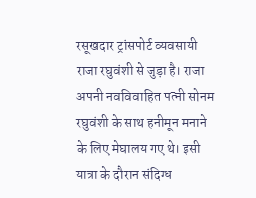रसूखदार ट्रांसपोर्ट व्यवसायी राजा रघुवंशी से जुड़ा है। राजा अपनी नवविवाहित पत्नी सोनम रघुवंशी के साथ हनीमून मनाने के लिए मेघालय गए थे। इसी यात्रा के दौरान संदिग्ध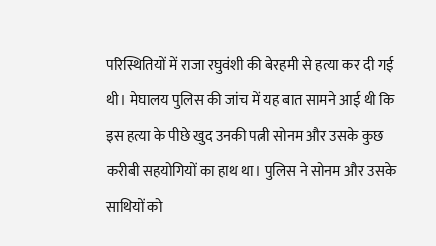परिस्थितियों में राजा रघुवंशी की बेरहमी से हत्या कर दी गई थी। मेघालय पुलिस की जांच में यह बात सामने आई थी कि इस हत्या के पीछे खुद उनकी पत्नी सोनम और उसके कुछ करीबी सहयोगियों का हाथ था। पुलिस ने सोनम और उसके साथियों को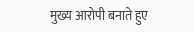मुख्य आरोपी बनाते हुए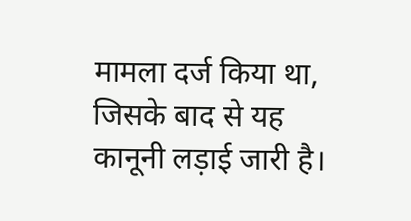मामला दर्ज किया था, जिसके बाद से यह कानूनी लड़ाई जारी है।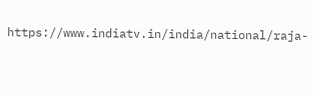https://www.indiatv.in/india/national/raja-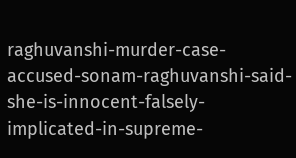raghuvanshi-murder-case-accused-sonam-raghuvanshi-said-she-is-innocent-falsely-implicated-in-supreme-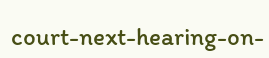court-next-hearing-on-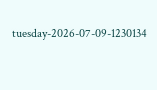tuesday-2026-07-09-1230134